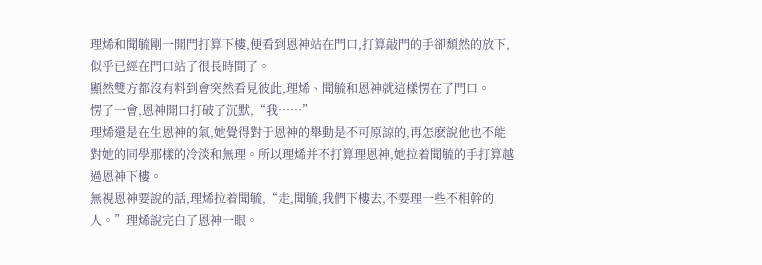理烯和聞毓剛一開門打算下樓,便看到恩神站在門口,打算敲門的手卻頹然的放下,似乎已經在門口站了很長時間了。
顯然雙方都沒有料到會突然看見彼此,理烯、聞毓和恩神就這樣愣在了門口。
愣了一會,恩神開口打破了沉默,“我……”
理烯還是在生恩神的氣,她覺得對于恩神的舉動是不可原諒的,再怎麽說他也不能對她的同學那樣的冷淡和無理。所以理烯并不打算理恩神,她拉着聞毓的手打算越過恩神下樓。
無視恩神要說的話,理烯拉着聞毓,“走,聞毓,我們下樓去,不要理一些不相幹的人。”理烯說完白了恩神一眼。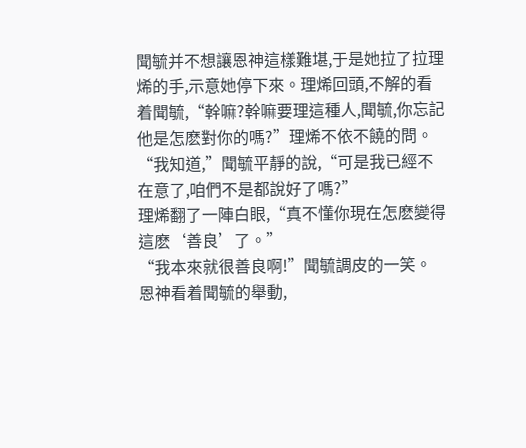聞毓并不想讓恩神這樣難堪,于是她拉了拉理烯的手,示意她停下來。理烯回頭,不解的看着聞毓,“幹嘛?幹嘛要理這種人,聞毓,你忘記他是怎麽對你的嗎?”理烯不依不饒的問。
“我知道,”聞毓平靜的說,“可是我已經不在意了,咱們不是都說好了嗎?”
理烯翻了一陣白眼,“真不懂你現在怎麽變得這麽‘善良’了。”
“我本來就很善良啊!”聞毓調皮的一笑。
恩神看着聞毓的舉動,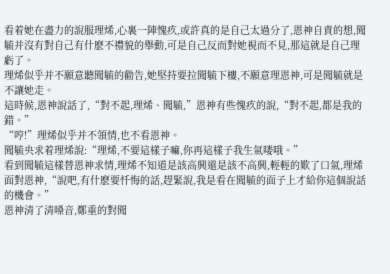看着她在盡力的說服理烯,心裏一陣愧疚,或許真的是自己太過分了,恩神自責的想,聞毓并沒有對自己有什麽不禮貌的舉動,可是自己反而對她視而不見,那這就是自己理虧了。
理烯似乎并不願意聽聞毓的勸告,她堅持要拉聞毓下樓,不願意理恩神,可是聞毓就是不讓她走。
這時候,恩神說話了,“對不起,理烯、聞毓,”恩神有些愧疚的說,“對不起,都是我的錯。”
“哼!”理烯似乎并不領情,也不看恩神。
聞毓央求着理烯說:“理烯,不要這樣子嘛,你再這樣子我生氣喽哦。”
看到聞毓這樣替恩神求情,理烯不知道是該高興還是該不高興,輕輕的歎了口氣,理烯面對恩神,“說吧,有什麽要忏悔的話,趕緊說,我是看在聞毓的面子上才給你這個說話的機會。”
恩神清了清嗓音,鄭重的對聞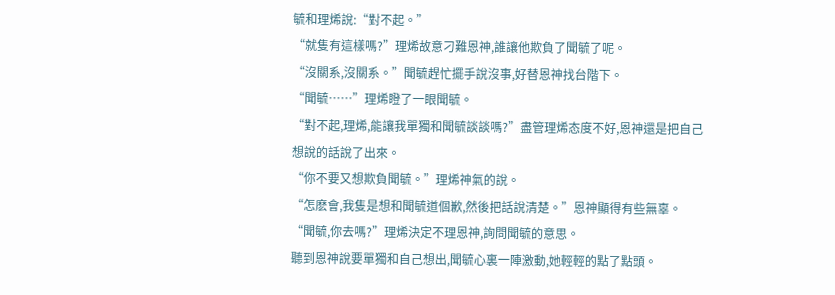毓和理烯說:“對不起。”
“就隻有這樣嗎?”理烯故意刁難恩神,誰讓他欺負了聞毓了呢。
“沒關系,沒關系。”聞毓趕忙擺手說沒事,好替恩神找台階下。
“聞毓……”理烯瞪了一眼聞毓。
“對不起,理烯,能讓我單獨和聞毓談談嗎?”盡管理烯态度不好,恩神還是把自己想說的話說了出來。
“你不要又想欺負聞毓。”理烯神氣的說。
“怎麽會,我隻是想和聞毓道個歉,然後把話說清楚。”恩神顯得有些無辜。
“聞毓,你去嗎?”理烯決定不理恩神,詢問聞毓的意思。
聽到恩神說要單獨和自己想出,聞毓心裏一陣激動,她輕輕的點了點頭。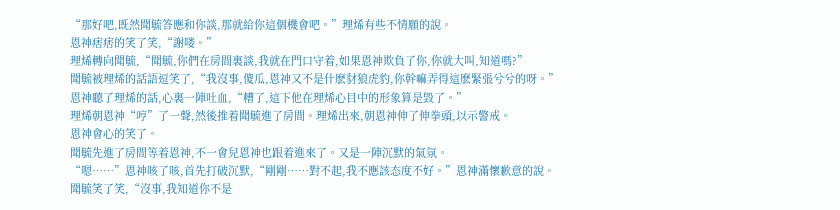“那好吧,既然聞毓答應和你談,那就給你這個機會吧。”理烯有些不情願的說。
恩神痞痞的笑了笑,“謝喽。”
理烯轉向聞毓,“聞毓,你們在房間裏談,我就在門口守着,如果恩神欺負了你,你就大叫,知道嗎?”
聞毓被理烯的話語逗笑了,“我沒事,傻瓜,恩神又不是什麽豺狼虎豹,你幹嘛弄得這麽緊張兮兮的呀。”
恩神聽了理烯的話,心裏一陣吐血,“糟了,這下他在理烯心目中的形象算是毀了。”
理烯朝恩神“哼”了一聲,然後推着聞毓進了房間。理烯出來,朝恩神伸了伸拳頭,以示警戒。
恩神會心的笑了。
聞毓先進了房間等着恩神,不一會兒恩神也跟着進來了。又是一陣沉默的氣氛。
“嗯……”恩神咳了咳,首先打破沉默,“剛剛……對不起,我不應該态度不好。”恩神滿懷歉意的說。
聞毓笑了笑,“沒事,我知道你不是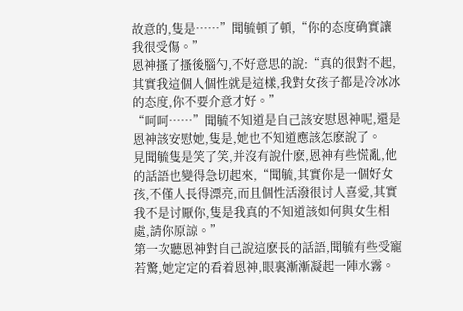故意的,隻是……”聞毓頓了頓,“你的态度确實讓我很受傷。”
恩神搔了搔後腦勺,不好意思的說:“真的很對不起,其實我這個人個性就是這樣,我對女孩子都是冷冰冰的态度,你不要介意才好。”
“呵呵……”聞毓不知道是自己該安慰恩神呢,還是恩神該安慰她,隻是,她也不知道應該怎麽說了。
見聞毓隻是笑了笑,并沒有說什麽,恩神有些慌亂,他的話語也變得急切起來,“聞毓,其實你是一個好女孩,不僅人長得漂亮,而且個性活潑很讨人喜愛,其實我不是讨厭你,隻是我真的不知道該如何與女生相處,請你原諒。”
第一次聽恩神對自己說這麽長的話語,聞毓有些受寵若驚,她定定的看着恩神,眼裏漸漸凝起一陣水霧。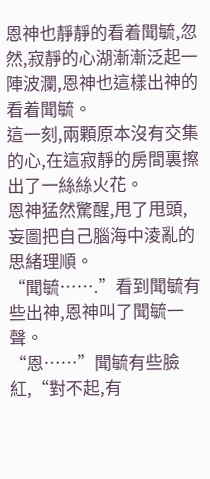恩神也靜靜的看着聞毓,忽然,寂靜的心湖漸漸泛起一陣波瀾,恩神也這樣出神的看着聞毓。
這一刻,兩顆原本沒有交集的心,在這寂靜的房間裏擦出了一絲絲火花。
恩神猛然驚醒,甩了甩頭,妄圖把自己腦海中淩亂的思緒理順。
“聞毓…….”看到聞毓有些出神,恩神叫了聞毓一聲。
“恩……”聞毓有些臉紅,“對不起,有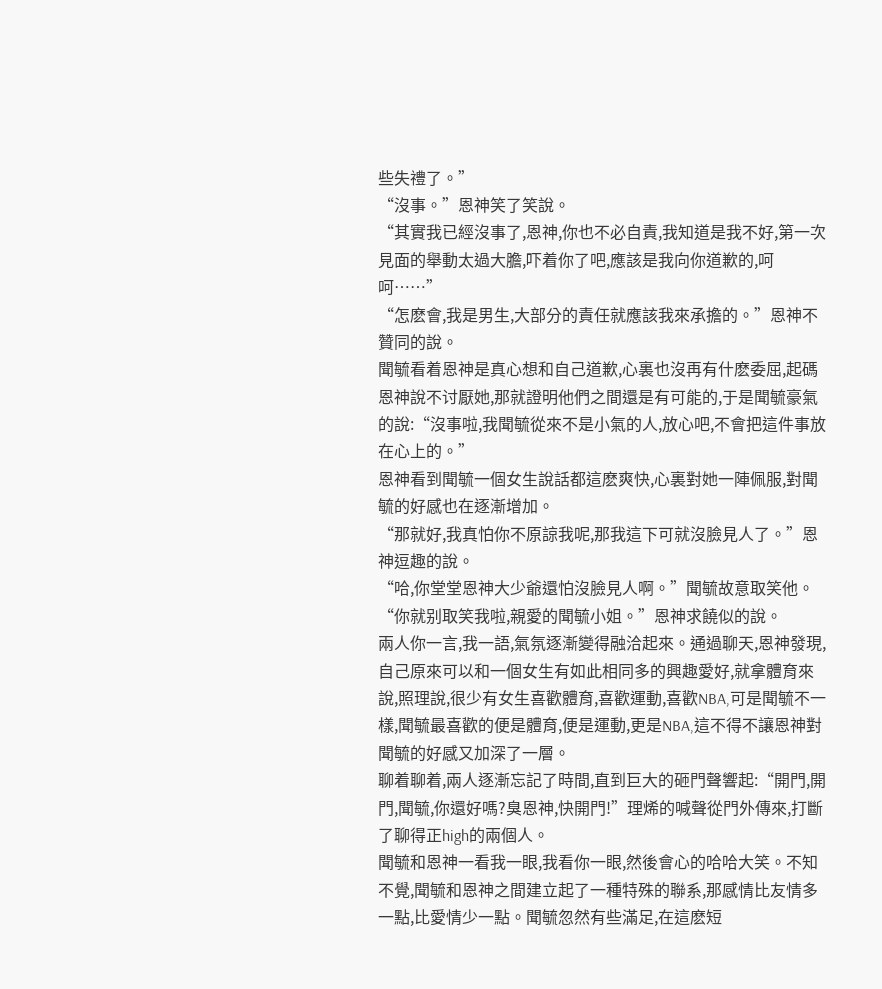些失禮了。”
“沒事。”恩神笑了笑說。
“其實我已經沒事了,恩神,你也不必自責,我知道是我不好,第一次見面的舉動太過大膽,吓着你了吧,應該是我向你道歉的,呵呵……”
“怎麽會,我是男生,大部分的責任就應該我來承擔的。”恩神不贊同的說。
聞毓看着恩神是真心想和自己道歉,心裏也沒再有什麽委屈,起碼恩神說不讨厭她,那就證明他們之間還是有可能的,于是聞毓豪氣的說:“沒事啦,我聞毓從來不是小氣的人,放心吧,不會把這件事放在心上的。”
恩神看到聞毓一個女生說話都這麽爽快,心裏對她一陣佩服,對聞毓的好感也在逐漸增加。
“那就好,我真怕你不原諒我呢,那我這下可就沒臉見人了。”恩神逗趣的說。
“哈,你堂堂恩神大少爺還怕沒臉見人啊。”聞毓故意取笑他。
“你就别取笑我啦,親愛的聞毓小姐。”恩神求饒似的說。
兩人你一言,我一語,氣氛逐漸變得融洽起來。通過聊天,恩神發現,自己原來可以和一個女生有如此相同多的興趣愛好,就拿體育來說,照理說,很少有女生喜歡體育,喜歡運動,喜歡NBA,可是聞毓不一樣,聞毓最喜歡的便是體育,便是運動,更是NBA,這不得不讓恩神對聞毓的好感又加深了一層。
聊着聊着,兩人逐漸忘記了時間,直到巨大的砸門聲響起:“開門,開門,聞毓,你還好嗎?臭恩神,快開門!”理烯的喊聲從門外傳來,打斷了聊得正high的兩個人。
聞毓和恩神一看我一眼,我看你一眼,然後會心的哈哈大笑。不知不覺,聞毓和恩神之間建立起了一種特殊的聯系,那感情比友情多一點,比愛情少一點。聞毓忽然有些滿足,在這麽短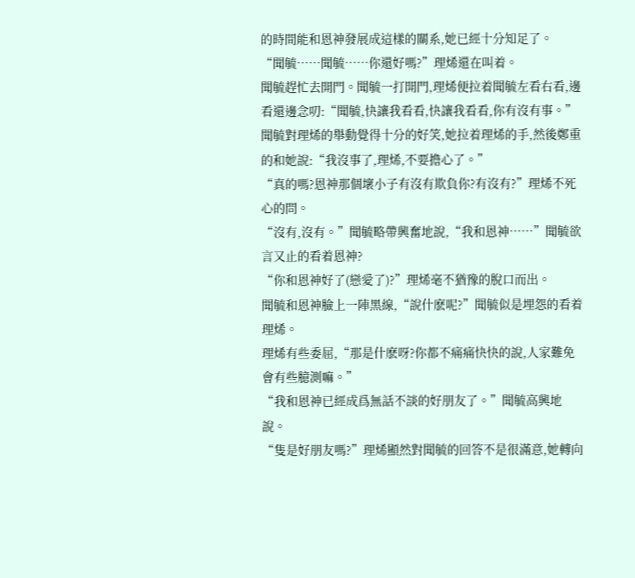的時間能和恩神發展成這樣的關系,她已經十分知足了。
“聞毓……聞毓……你還好嗎?”理烯還在叫着。
聞毓趕忙去開門。聞毓一打開門,理烯便拉着聞毓左看右看,邊看還邊念叨:“聞毓,快讓我看看,快讓我看看,你有沒有事。”
聞毓對理烯的舉動覺得十分的好笑,她拉着理烯的手,然後鄭重的和她說:“我沒事了,理烯,不要擔心了。”
“真的嗎?恩神那個壞小子有沒有欺負你?有沒有?”理烯不死心的問。
“沒有,沒有。”聞毓略帶興奮地說,“我和恩神……”聞毓欲言又止的看着恩神?
“你和恩神好了(戀愛了)?”理烯毫不猶豫的脫口而出。
聞毓和恩神臉上一陣黑線,“說什麽呢?”聞毓似是埋怨的看着理烯。
理烯有些委屈,“那是什麽呀?你都不痛痛快快的說,人家難免會有些臆測嘛。”
“我和恩神已經成爲無話不談的好朋友了。”聞毓高興地說。
“隻是好朋友嗎?”理烯顯然對聞毓的回答不是很滿意,她轉向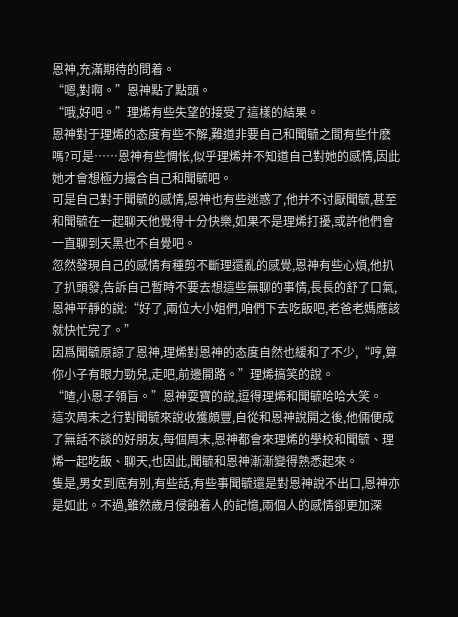恩神,充滿期待的問着。
“嗯,對啊。”恩神點了點頭。
“哦,好吧。”理烯有些失望的接受了這樣的結果。
恩神對于理烯的态度有些不解,難道非要自己和聞毓之間有些什麽嗎?可是……恩神有些惆怅,似乎理烯并不知道自己對她的感情,因此她才會想極力撮合自己和聞毓吧。
可是自己對于聞毓的感情,恩神也有些迷惑了,他并不讨厭聞毓,甚至和聞毓在一起聊天他覺得十分快樂,如果不是理烯打擾,或許他們會一直聊到天黑也不自覺吧。
忽然發現自己的感情有種剪不斷理還亂的感覺,恩神有些心煩,他扒了扒頭發,告訴自己暫時不要去想這些無聊的事情,長長的舒了口氣,恩神平靜的說:“好了,兩位大小姐們,咱們下去吃飯吧,老爸老媽應該就快忙完了。”
因爲聞毓原諒了恩神,理烯對恩神的态度自然也緩和了不少,“哼,算你小子有眼力勁兒,走吧,前邊開路。”理烯搞笑的說。
“喳,小恩子領旨。”恩神耍寶的說,逗得理烯和聞毓哈哈大笑。
這次周末之行對聞毓來說收獲頗豐,自從和恩神說開之後,他倆便成了無話不談的好朋友,每個周末,恩神都會來理烯的學校和聞毓、理烯一起吃飯、聊天,也因此,聞毓和恩神漸漸變得熟悉起來。
隻是,男女到底有别,有些話,有些事聞毓還是對恩神說不出口,恩神亦是如此。不過,雖然歲月侵蝕着人的記憶,兩個人的感情卻更加深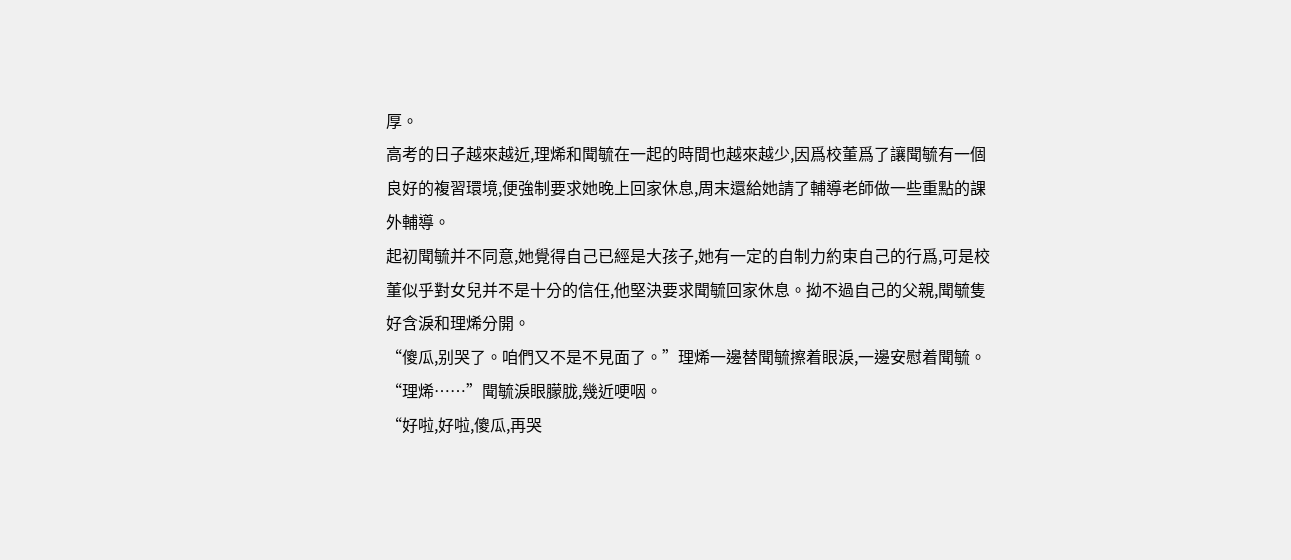厚。
高考的日子越來越近,理烯和聞毓在一起的時間也越來越少,因爲校董爲了讓聞毓有一個良好的複習環境,便強制要求她晚上回家休息,周末還給她請了輔導老師做一些重點的課外輔導。
起初聞毓并不同意,她覺得自己已經是大孩子,她有一定的自制力約束自己的行爲,可是校董似乎對女兒并不是十分的信任,他堅決要求聞毓回家休息。拗不過自己的父親,聞毓隻好含淚和理烯分開。
“傻瓜,别哭了。咱們又不是不見面了。”理烯一邊替聞毓擦着眼淚,一邊安慰着聞毓。
“理烯……”聞毓淚眼朦胧,幾近哽咽。
“好啦,好啦,傻瓜,再哭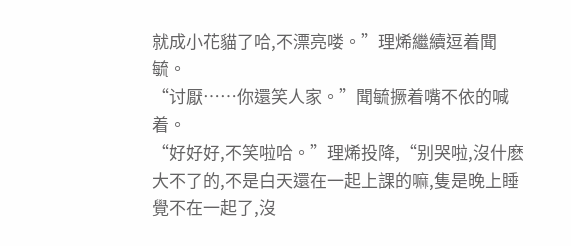就成小花貓了哈,不漂亮喽。”理烯繼續逗着聞毓。
“讨厭……你還笑人家。”聞毓撅着嘴不依的喊着。
“好好好,不笑啦哈。”理烯投降,“别哭啦,沒什麽大不了的,不是白天還在一起上課的嘛,隻是晚上睡覺不在一起了,沒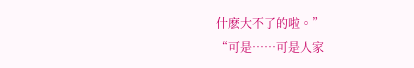什麽大不了的啦。”
“可是……可是人家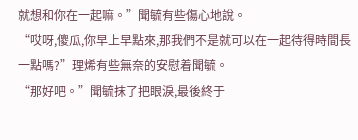就想和你在一起嘛。”聞毓有些傷心地說。
“哎呀,傻瓜,你早上早點來,那我們不是就可以在一起待得時間長一點嗎?”理烯有些無奈的安慰着聞毓。
“那好吧。”聞毓抹了把眼淚,最後終于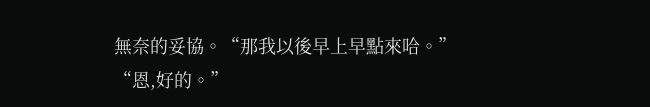無奈的妥協。“那我以後早上早點來哈。”
“恩,好的。”